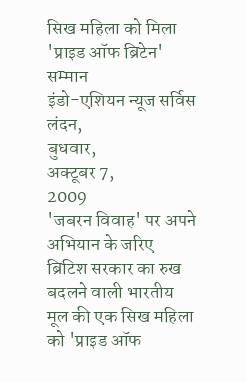सिख महिला को मिला 'प्राइड ऑफ ब्रिटेन' सम्मान
इंडो-एशियन न्यूज सर्विस
लंदन,
बुधवार,
अक्टूबर 7,
2009
'जबरन विवाह' पर अपने अभियान के जरिए ब्रिटिश सरकार का रुख बदलने वाली भारतीय मूल की एक सिख महिला को 'प्राइड ऑफ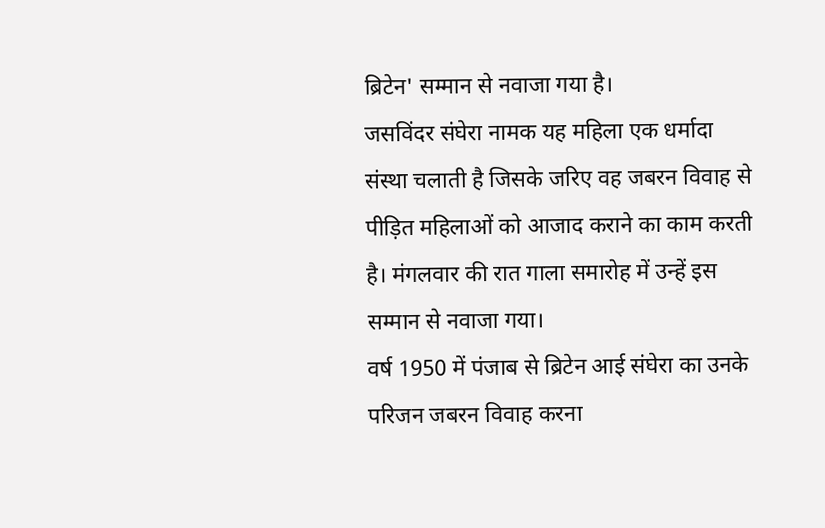ब्रिटेन' सम्मान से नवाजा गया है।
जसविंदर संघेरा नामक यह महिला एक धर्मादा संस्था चलाती है जिसके जरिए वह जबरन विवाह से पीड़ित महिलाओं को आजाद कराने का काम करती है। मंगलवार की रात गाला समारोह में उन्हें इस सम्मान से नवाजा गया।
वर्ष 1950 में पंजाब से ब्रिटेन आई संघेरा का उनके परिजन जबरन विवाह करना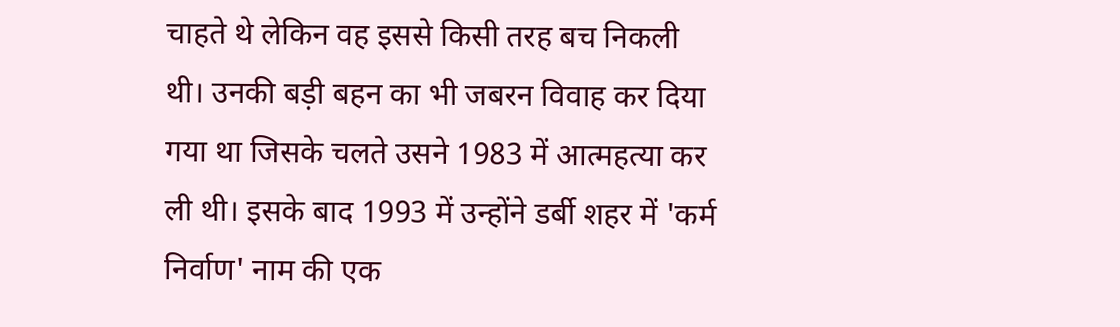चाहते थे लेकिन वह इससे किसी तरह बच निकली थी। उनकी बड़ी बहन का भी जबरन विवाह कर दिया गया था जिसके चलते उसने 1983 में आत्महत्या कर ली थी। इसके बाद 1993 में उन्होंने डर्बी शहर में 'कर्म निर्वाण' नाम की एक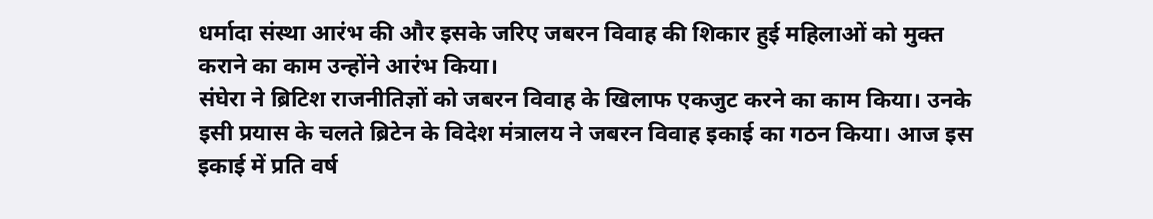धर्मादा संस्था आरंभ की और इसके जरिए जबरन विवाह की शिकार हुई महिलाओं को मुक्त कराने का काम उन्होंने आरंभ किया।
संघेरा ने ब्रिटिश राजनीतिज्ञों को जबरन विवाह के खिलाफ एकजुट करने का काम किया। उनके इसी प्रयास के चलते ब्रिटेन के विदेश मंत्रालय ने जबरन विवाह इकाई का गठन किया। आज इस इकाई में प्रति वर्ष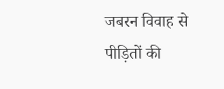जबरन विवाह से पीड़ितों की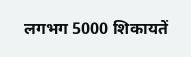लगभग 5000 शिकायतें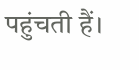पहुंचती हैं।